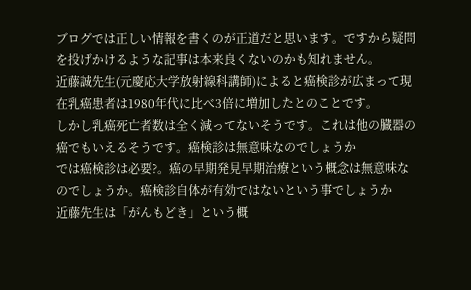ブログでは正しい情報を書くのが正道だと思います。ですから疑問を投げかけるような記事は本来良くないのかも知れません。
近藤誠先生(元慶応大学放射線科講師)によると癌検診が広まって現在乳癌患者は1980年代に比べ3倍に増加したとのことです。
しかし乳癌死亡者数は全く減ってないそうです。これは他の臓器の癌でもいえるそうです。癌検診は無意味なのでしょうか
では癌検診は必要?。癌の早期発見早期治療という概念は無意味なのでしょうか。癌検診自体が有効ではないという事でしょうか
近藤先生は「がんもどき」という概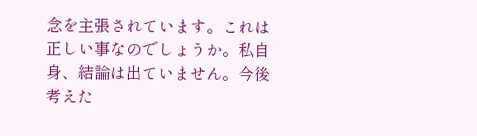念を主張されています。これは正しい事なのでしょうか。私自身、結論は出ていません。今後考えた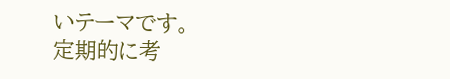いテーマです。
定期的に考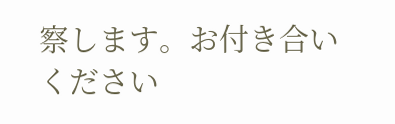察します。お付き合いください